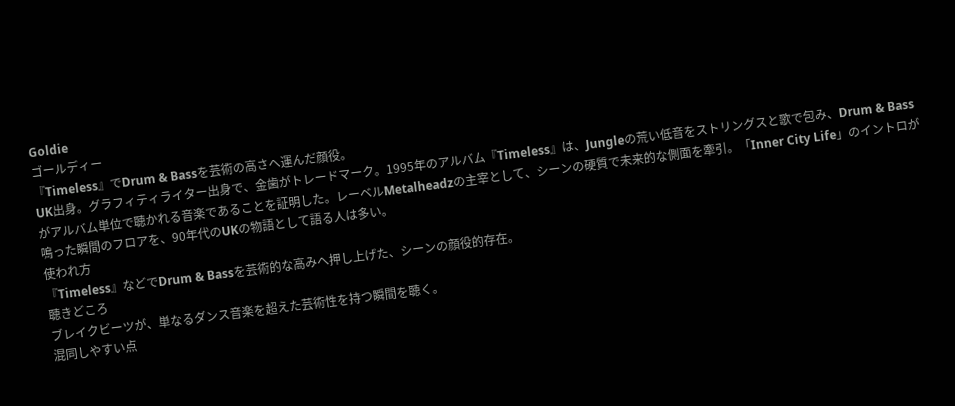Goldie
ゴールディー
『Timeless』でDrum & Bassを芸術の高さへ運んだ顔役。
UK出身。グラフィティライター出身で、金歯がトレードマーク。1995年のアルバム『Timeless』は、Jungleの荒い低音をストリングスと歌で包み、Drum & Bassがアルバム単位で聴かれる音楽であることを証明した。レーベルMetalheadzの主宰として、シーンの硬質で未来的な側面を牽引。「Inner City Life」のイントロが鳴った瞬間のフロアを、90年代のUKの物語として語る人は多い。
使われ方
『Timeless』などでDrum & Bassを芸術的な高みへ押し上げた、シーンの顔役的存在。
聴きどころ
ブレイクビーツが、単なるダンス音楽を超えた芸術性を持つ瞬間を聴く。
混同しやすい点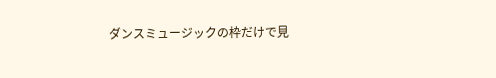ダンスミュージックの枠だけで見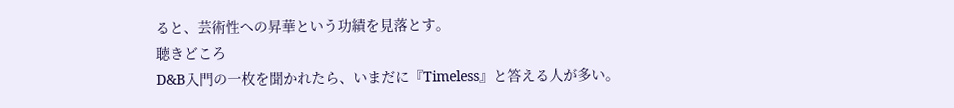ると、芸術性への昇華という功績を見落とす。
聴きどころ
D&B入門の一枚を聞かれたら、いまだに『Timeless』と答える人が多い。